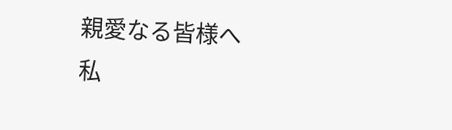親愛なる皆様へ
私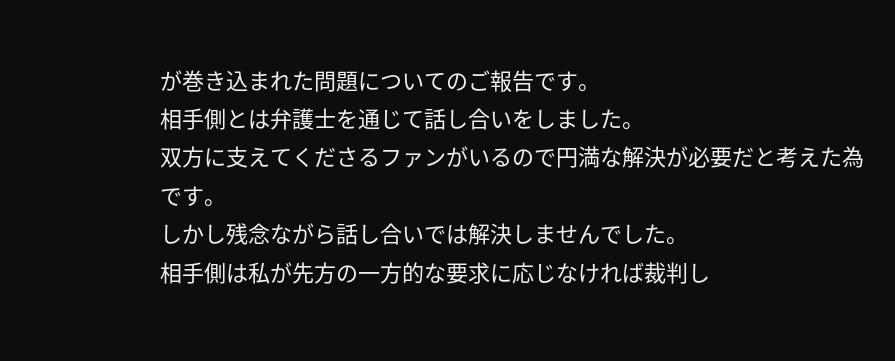が巻き込まれた問題についてのご報告です。
相手側とは弁護士を通じて話し合いをしました。
双方に支えてくださるファンがいるので円満な解決が必要だと考えた為です。
しかし残念ながら話し合いでは解決しませんでした。
相手側は私が先方の一方的な要求に応じなければ裁判し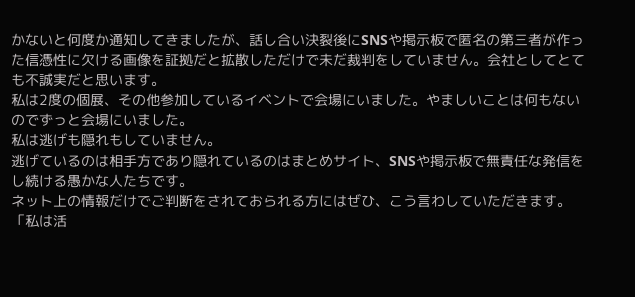かないと何度か通知してきましたが、話し合い決裂後にSNSや掲示板で匿名の第三者が作った信憑性に欠ける画像を証拠だと拡散しただけで未だ裁判をしていません。会社としてとても不誠実だと思います。
私は2度の個展、その他参加しているイベントで会場にいました。やましいことは何もないのでずっと会場にいました。
私は逃げも隠れもしていません。
逃げているのは相手方であり隠れているのはまとめサイト、SNSや掲示板で無責任な発信をし続ける愚かな人たちです。
ネット上の情報だけでご判断をされておられる方にはぜひ、こう言わしていただきます。
「私は活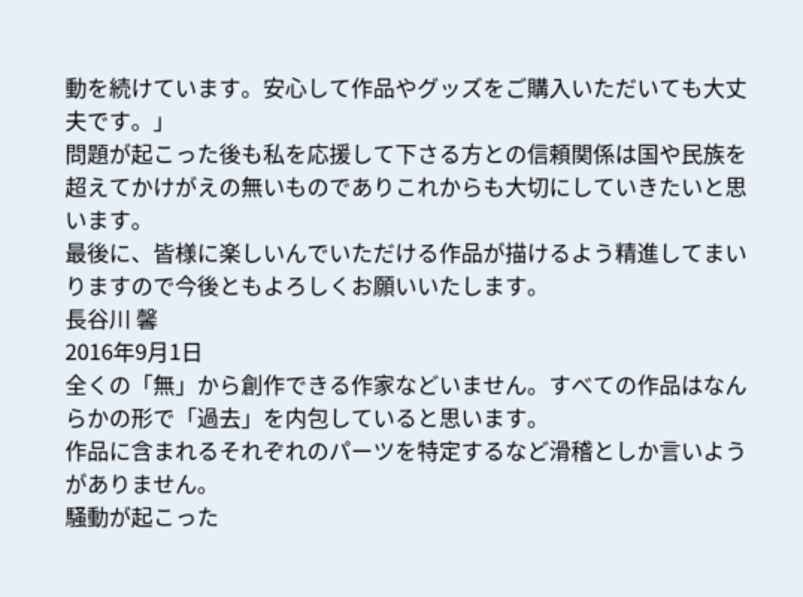動を続けています。安心して作品やグッズをご購入いただいても大丈夫です。」
問題が起こった後も私を応援して下さる方との信頼関係は国や民族を超えてかけがえの無いものでありこれからも大切にしていきたいと思います。
最後に、皆様に楽しいんでいただける作品が描けるよう精進してまいりますので今後ともよろしくお願いいたします。
長谷川 馨
2016年9月1日
全くの「無」から創作できる作家などいません。すべての作品はなんらかの形で「過去」を内包していると思います。
作品に含まれるそれぞれのパーツを特定するなど滑稽としか言いようがありません。
騒動が起こった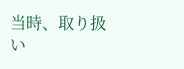当時、取り扱い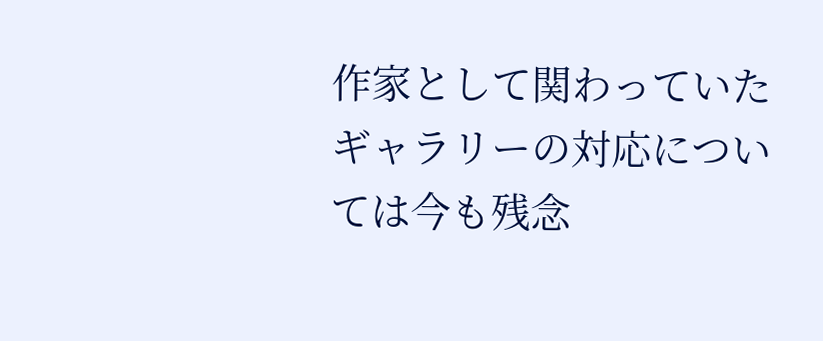作家として関わっていたギャラリーの対応については今も残念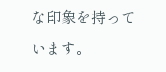な印象を持っています。